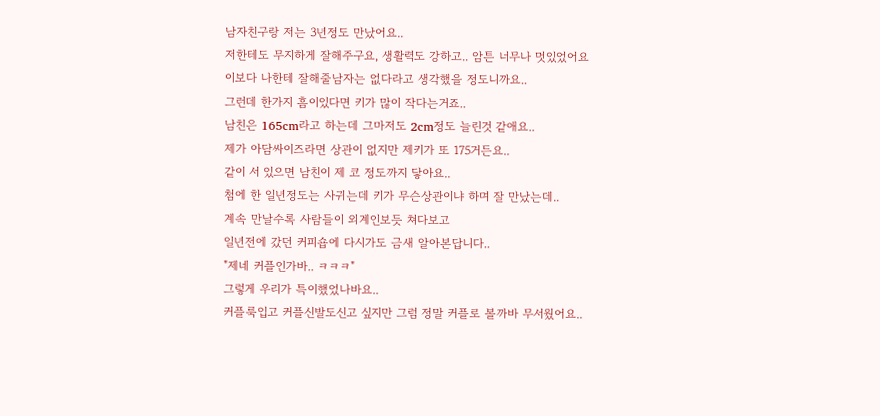남자친구랑 저는 3년정도 만났어요..
저한테도 무지하게 잘해주구요, 생활력도 강하고.. 암튼 너무나 멋있었어요
이보다 나한테 잘해줄남자는 없다라고 생각했을 정도니까요..
그런데 한가지 흠이있다면 키가 많이 작다는거죠..
남친은 165cm라고 하는데 그마저도 2cm정도 늘린것 같애요..
제가 아담싸이즈라면 상관이 없지만 제키가 또 175거든요..
같이 서 있으면 남친이 제 코 정도까지 닿아요..
첨에 한 일년정도는 사귀는데 키가 무슨상관이냐 하며 잘 만났는데..
계속 만날수록 사람들이 외계인보듯 쳐다보고
일년전에 갔던 커피숍에 다시가도 금새 알아본답니다..
"제네 커플인가바.. ㅋㅋㅋ"
그렇게 우리가 특이했었나바요..
커플룩입고 커플신발도신고 싶지만 그럼 정말 커플로 볼까바 무서웠어요..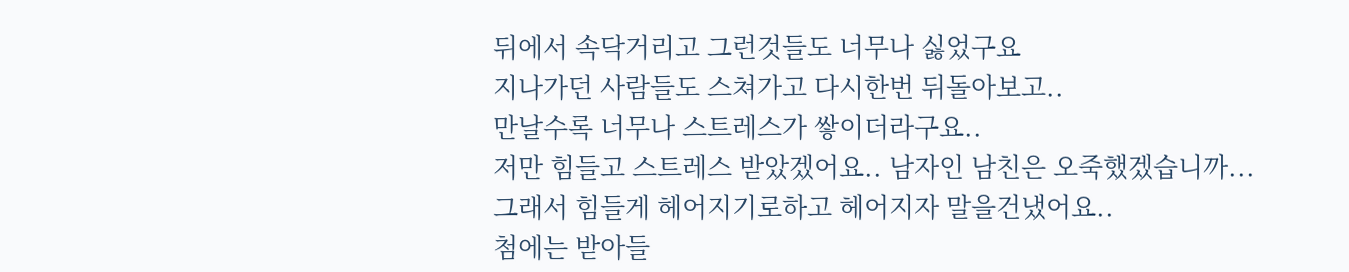뒤에서 속닥거리고 그런것들도 너무나 싫었구요
지나가던 사람들도 스쳐가고 다시한번 뒤돌아보고..
만날수록 너무나 스트레스가 쌓이더라구요..
저만 힘들고 스트레스 받았겠어요.. 남자인 남친은 오죽했겠습니까...
그래서 힘들게 헤어지기로하고 헤어지자 말을건냈어요..
첨에는 받아들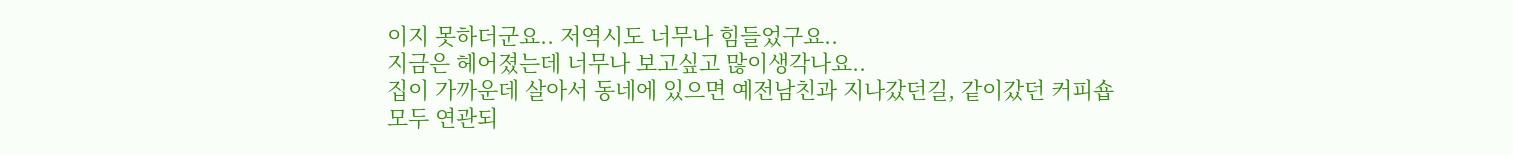이지 못하더군요.. 저역시도 너무나 힘들었구요..
지금은 헤어졌는데 너무나 보고싶고 많이생각나요..
집이 가까운데 살아서 동네에 있으면 예전남친과 지나갔던길, 같이갔던 커피숍
모두 연관되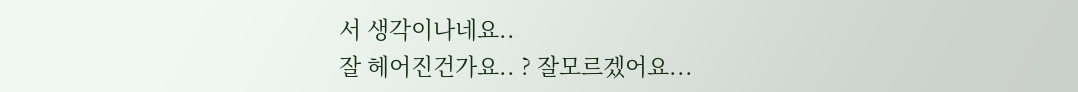서 생각이나네요..
잘 헤어진건가요.. ? 잘모르겠어요...